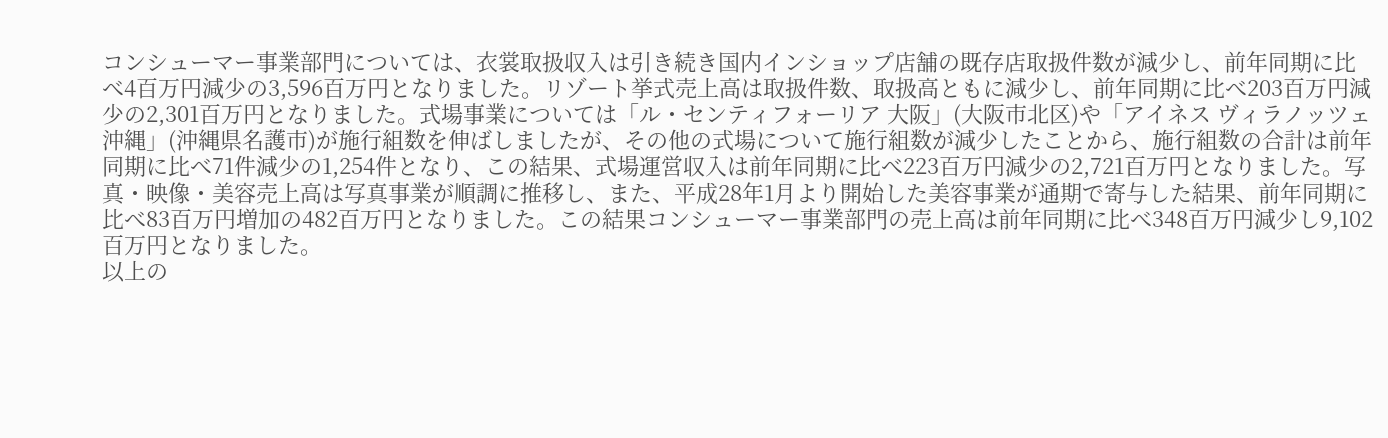コンシューマー事業部門については、衣裳取扱収入は引き続き国内インショップ店舗の既存店取扱件数が減少し、前年同期に比べ4百万円減少の3,596百万円となりました。リゾート挙式売上高は取扱件数、取扱高ともに減少し、前年同期に比べ203百万円減少の2,301百万円となりました。式場事業については「ル・センティフォーリア 大阪」(大阪市北区)や「アイネス ヴィラノッツェ 沖縄」(沖縄県名護市)が施行組数を伸ばしましたが、その他の式場について施行組数が減少したことから、施行組数の合計は前年同期に比べ71件減少の1,254件となり、この結果、式場運営収入は前年同期に比べ223百万円減少の2,721百万円となりました。写真・映像・美容売上高は写真事業が順調に推移し、また、平成28年1月より開始した美容事業が通期で寄与した結果、前年同期に比べ83百万円増加の482百万円となりました。この結果コンシューマー事業部門の売上高は前年同期に比べ348百万円減少し9,102百万円となりました。
以上の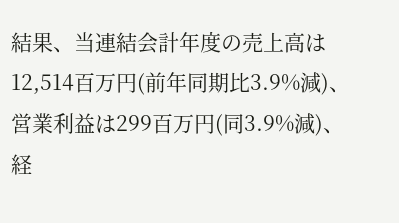結果、当連結会計年度の売上高は12,514百万円(前年同期比3.9%減)、営業利益は299百万円(同3.9%減)、経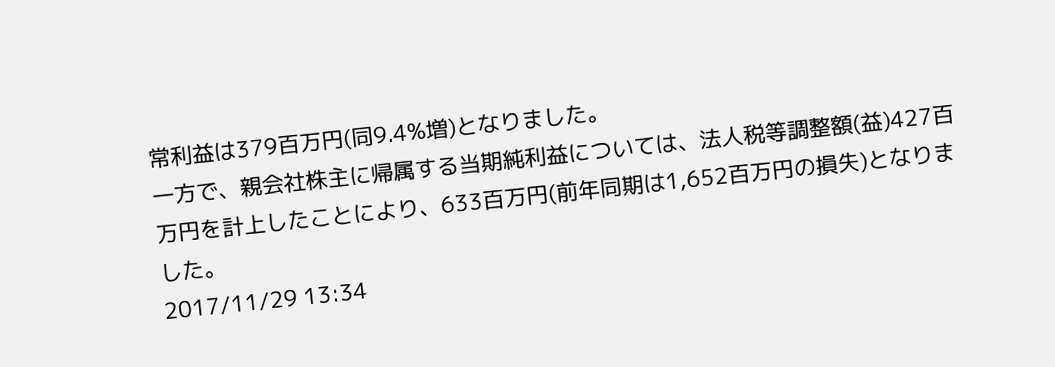常利益は379百万円(同9.4%増)となりました。
一方で、親会社株主に帰属する当期純利益については、法人税等調整額(益)427百万円を計上したことにより、633百万円(前年同期は1,652百万円の損失)となりました。
2017/11/29 13:34